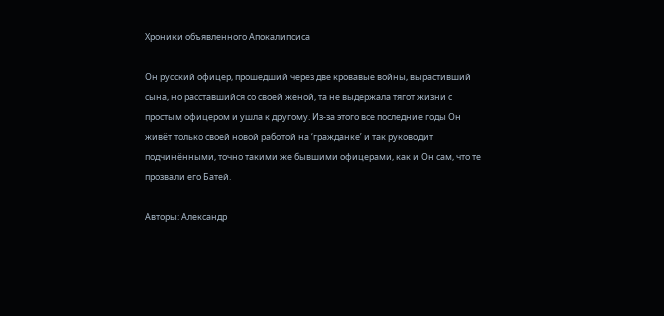Хроники объявленного Апокалипсиса

Он русский офицер, прошедший через две кровавые войны, вырастивший сына, но расставшийся со своей женой, та не выдержала тягот жизни с простым офицером и ушла к другому. Из-за этого все последние годы Он живёт только своей новой работой на ‘гражданке’ и так руководит подчинёнными, точно такими же бывшими офицерами, как и Он сам, что те прозвали его Батей.

Авторы: Александр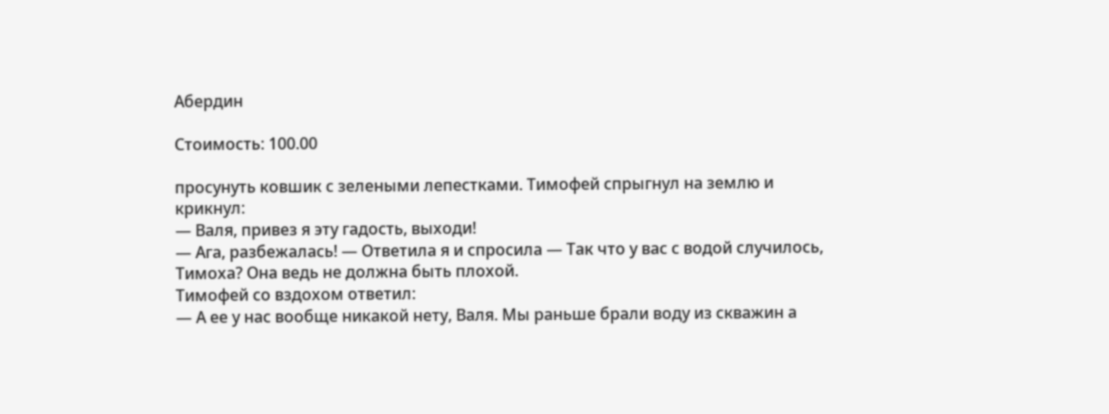Абердин

Стоимость: 100.00

просунуть ковшик с зелеными лепестками. Тимофей спрыгнул на землю и крикнул:
— Валя, привез я эту гадость, выходи!
— Ага, разбежалась! — Ответила я и спросила — Так что у вас с водой случилось, Тимоха? Она ведь не должна быть плохой.
Тимофей со вздохом ответил:
— А ее у нас вообще никакой нету, Валя. Мы раньше брали воду из скважин а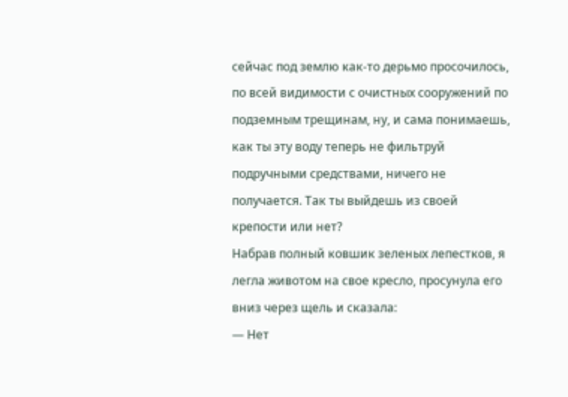сейчас под землю как-то дерьмо просочилось, по всей видимости с очистных сооружений по подземным трещинам, ну, и сама понимаешь, как ты эту воду теперь не фильтруй подручными средствами, ничего не получается. Так ты выйдешь из своей крепости или нет?
Набрав полный ковшик зеленых лепестков, я легла животом на свое кресло, просунула его вниз через щель и сказала:
— Нет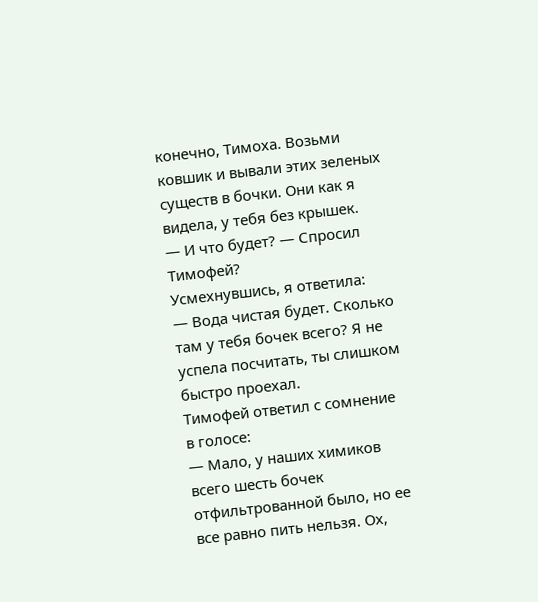конечно, Тимоха. Возьми ковшик и вывали этих зеленых существ в бочки. Они как я видела, у тебя без крышек.
— И что будет? — Спросил Тимофей?
Усмехнувшись, я ответила:
— Вода чистая будет. Сколько там у тебя бочек всего? Я не успела посчитать, ты слишком быстро проехал.
Тимофей ответил с сомнение в голосе:
— Мало, у наших химиков всего шесть бочек отфильтрованной было, но ее все равно пить нельзя. Ох,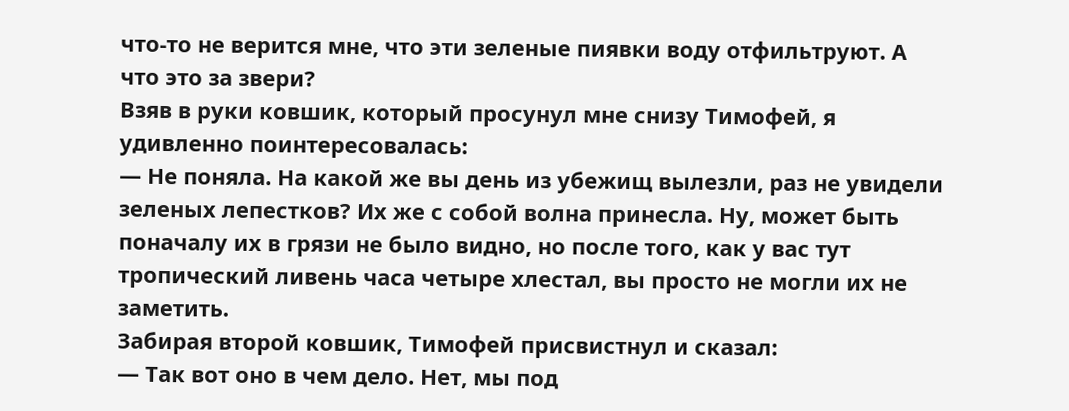что-то не верится мне, что эти зеленые пиявки воду отфильтруют. А что это за звери?
Взяв в руки ковшик, который просунул мне снизу Тимофей, я удивленно поинтересовалась:
— Не поняла. На какой же вы день из убежищ вылезли, раз не увидели зеленых лепестков? Их же с собой волна принесла. Ну, может быть поначалу их в грязи не было видно, но после того, как у вас тут тропический ливень часа четыре хлестал, вы просто не могли их не заметить.
Забирая второй ковшик, Тимофей присвистнул и сказал:
— Так вот оно в чем дело. Нет, мы под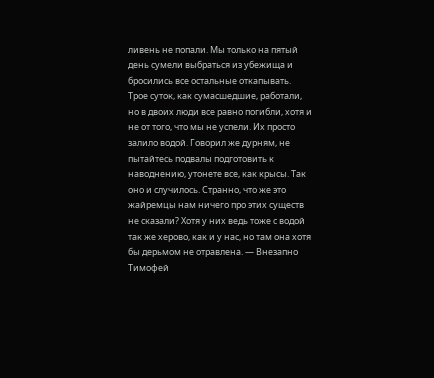ливень не попали. Мы только на пятый день сумели выбраться из убежища и бросились все остальные откапывать. Трое суток, как сумасшедшие, работали, но в двоих люди все равно погибли, хотя и не от того, что мы не успели. Их просто залило водой. Говорил же дурням, не пытайтесь подвалы подготовить к наводнению, утонете все, как крысы. Так оно и случилось. Странно, что же это жайремцы нам ничего про этих существ не сказали? Хотя у них ведь тоже с водой так же херово, как и у нас, но там она хотя бы дерьмом не отравлена. — Внезапно Тимофей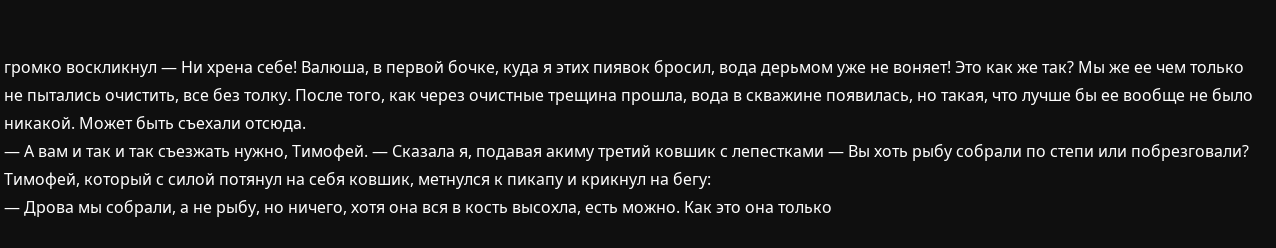громко воскликнул — Ни хрена себе! Валюша, в первой бочке, куда я этих пиявок бросил, вода дерьмом уже не воняет! Это как же так? Мы же ее чем только не пытались очистить, все без толку. После того, как через очистные трещина прошла, вода в скважине появилась, но такая, что лучше бы ее вообще не было никакой. Может быть съехали отсюда.
— А вам и так и так съезжать нужно, Тимофей. — Сказала я, подавая акиму третий ковшик с лепестками — Вы хоть рыбу собрали по степи или побрезговали?
Тимофей, который с силой потянул на себя ковшик, метнулся к пикапу и крикнул на бегу:
— Дрова мы собрали, а не рыбу, но ничего, хотя она вся в кость высохла, есть можно. Как это она только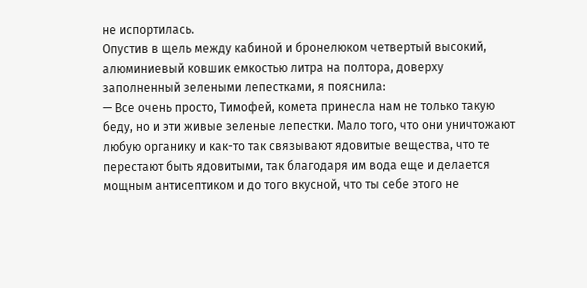не испортилась.
Опустив в щель между кабиной и бронелюком четвертый высокий, алюминиевый ковшик емкостью литра на полтора, доверху заполненный зелеными лепестками, я пояснила:
— Все очень просто, Тимофей, комета принесла нам не только такую беду, но и эти живые зеленые лепестки. Мало того, что они уничтожают любую органику и как-то так связывают ядовитые вещества, что те перестают быть ядовитыми, так благодаря им вода еще и делается мощным антисептиком и до того вкусной, что ты себе этого не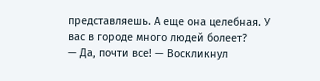представляешь. А еще она целебная. У вас в городе много людей болеет?
— Да, почти все! — Воскликнул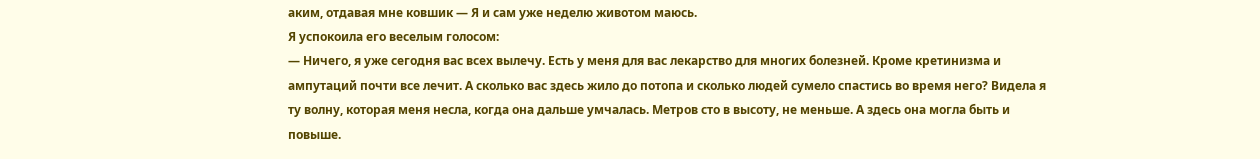аким, отдавая мне ковшик — Я и сам уже неделю животом маюсь.
Я успокоила его веселым голосом:
— Ничего, я уже сегодня вас всех вылечу. Есть у меня для вас лекарство для многих болезней. Кроме кретинизма и ампутаций почти все лечит. А сколько вас здесь жило до потопа и сколько людей сумело спастись во время него? Видела я ту волну, которая меня несла, когда она дальше умчалась. Метров сто в высоту, не меньше. А здесь она могла быть и повыше.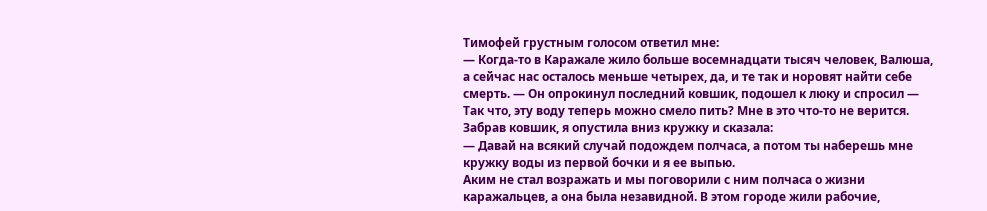Тимофей грустным голосом ответил мне:
— Когда-то в Каражале жило больше восемнадцати тысяч человек, Валюша, а сейчас нас осталось меньше четырех, да, и те так и норовят найти себе смерть. — Он опрокинул последний ковшик, подошел к люку и спросил — Так что, эту воду теперь можно смело пить? Мне в это что-то не верится.
Забрав ковшик, я опустила вниз кружку и сказала:
— Давай на всякий случай подождем полчаса, а потом ты наберешь мне кружку воды из первой бочки и я ее выпью.
Аким не стал возражать и мы поговорили с ним полчаса о жизни каражальцев, а она была незавидной. В этом городе жили рабочие,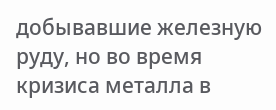добывавшие железную руду, но во время кризиса металла в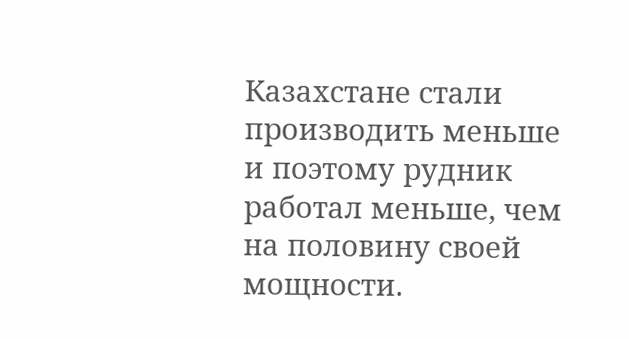Казахстане стали производить меньше и поэтому рудник работал меньше, чем на половину своей мощности.